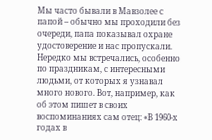Мы часто бывали в Мавзолее с папой – обычно мы проходили без очереди, папа показывал охране удостоверение и нас пропускали. Нередко мы встречались, особенно по праздникам, с интересными людьми, от которых я узнавал много нового. Вот, например, как об этом пишет в своих воспоминаниях сам отец: «В 1960-х годах в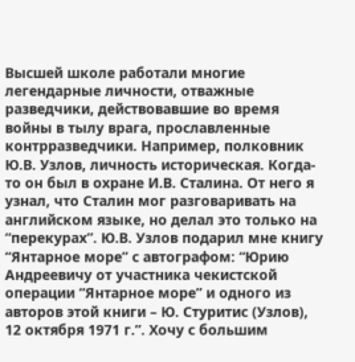Высшей школе работали многие легендарные личности, отважные разведчики, действовавшие во время войны в тылу врага, прославленные контрразведчики. Например, полковник Ю.В. Узлов, личность историческая. Когда-то он был в охране И.В. Сталина. От него я узнал, что Сталин мог разговаривать на английском языке, но делал это только на “перекурах”. Ю.В. Узлов подарил мне книгу “Янтарное море” с автографом: “Юрию Андреевичу от участника чекистской операции “Янтарное море” и одного из авторов этой книги – Ю. Стуритис (Узлов), 12 октября 1971 г.”. Хочу с большим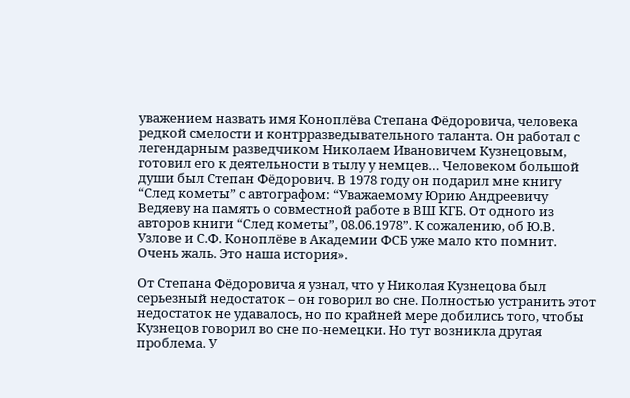уважением назвать имя Коноплёва Степана Фёдоровича, человека редкой смелости и контрразведывательного таланта. Он работал с легендарным разведчиком Николаем Ивановичем Кузнецовым, готовил его к деятельности в тылу у немцев… Человеком большой души был Степан Фёдорович. В 1978 году он подарил мне книгу “След кометы” с автографом: “Уважаемому Юрию Андреевичу Ведяеву на память о совместной работе в ВШ КГБ. От одного из авторов книги “След кометы”, 08.06.1978”. К сожалению, об Ю.В. Узлове и С.Ф. Коноплёве в Академии ФСБ уже мало кто помнит. Очень жаль. Это наша история».

От Степана Фёдоровича я узнал, что у Николая Кузнецова был серьезный недостаток – он говорил во сне. Полностью устранить этот недостаток не удавалось, но по крайней мере добились того, чтобы Кузнецов говорил во сне по-немецки. Но тут возникла другая проблема. У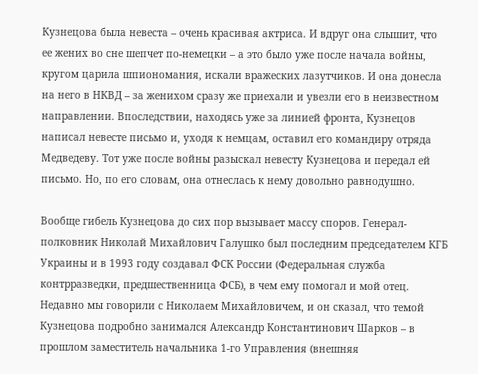Кузнецова была невеста – очень красивая актриса. И вдруг она слышит, что ее жених во сне шепчет по-немецки – а это было уже после начала войны, кругом царила шпиономания, искали вражеских лазутчиков. И она донесла на него в НКВД – за женихом сразу же приехали и увезли его в неизвестном направлении. Впоследствии, находясь уже за линией фронта, Кузнецов написал невесте письмо и, уходя к немцам, оставил его командиру отряда Медведеву. Тот уже после войны разыскал невесту Кузнецова и передал ей письмо. Но, по его словам, она отнеслась к нему довольно равнодушно.

Вообще гибель Кузнецова до сих пор вызывает массу споров. Генерал-полковник Николай Михайлович Галушко был последним председателем КГБ Украины и в 1993 году создавал ФСК России (Федеральная служба контрразведки, предшественница ФСБ), в чем ему помогал и мой отец. Недавно мы говорили с Николаем Михайловичем, и он сказал, что темой Кузнецова подробно занимался Александр Константинович Шарков – в прошлом заместитель начальника 1-го Управления (внешняя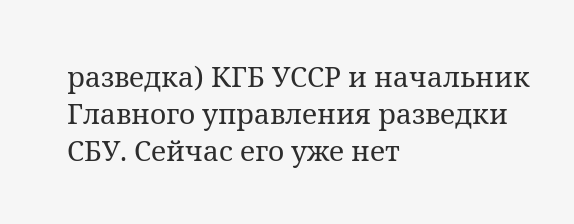разведка) КГБ УССР и начальник Главного управления разведки СБУ. Сейчас его уже нет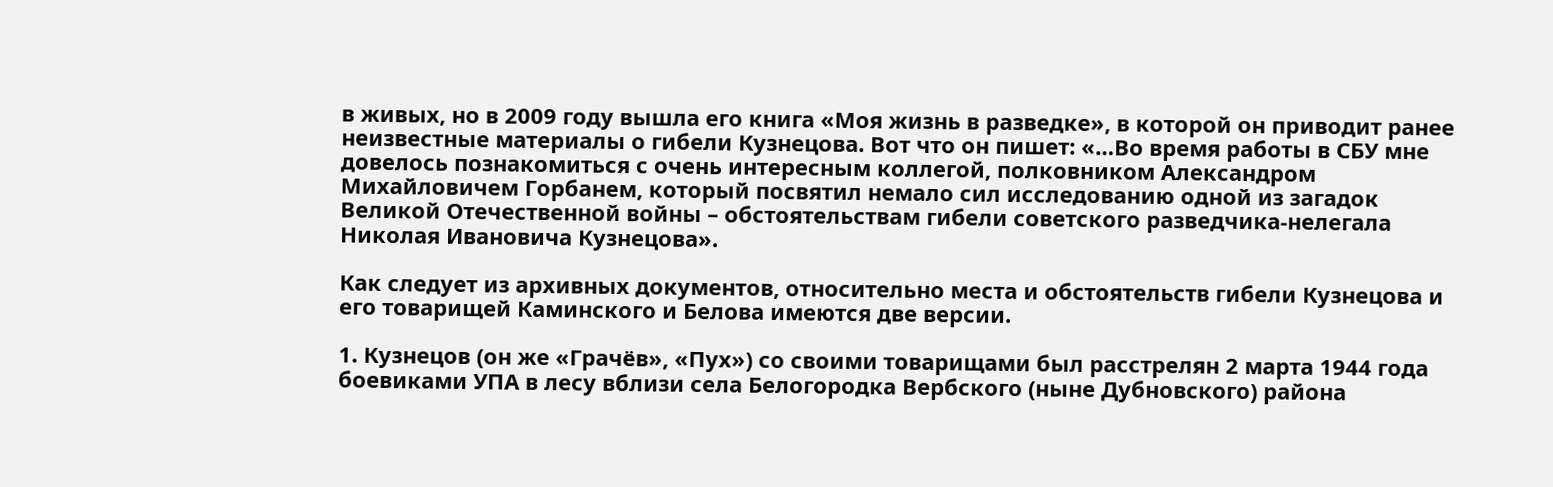в живых, но в 2009 году вышла его книга «Моя жизнь в разведке», в которой он приводит ранее неизвестные материалы о гибели Кузнецова. Вот что он пишет: «…Во время работы в СБУ мне довелось познакомиться с очень интересным коллегой, полковником Александром Михайловичем Горбанем, который посвятил немало сил исследованию одной из загадок Великой Отечественной войны – обстоятельствам гибели советского разведчика-нелегала Николая Ивановича Кузнецова».

Как следует из архивных документов, относительно места и обстоятельств гибели Кузнецова и его товарищей Каминского и Белова имеются две версии.

1. Кузнецов (он же «Грачёв», «Пух») со своими товарищами был расстрелян 2 марта 1944 года боевиками УПА в лесу вблизи села Белогородка Вербского (ныне Дубновского) района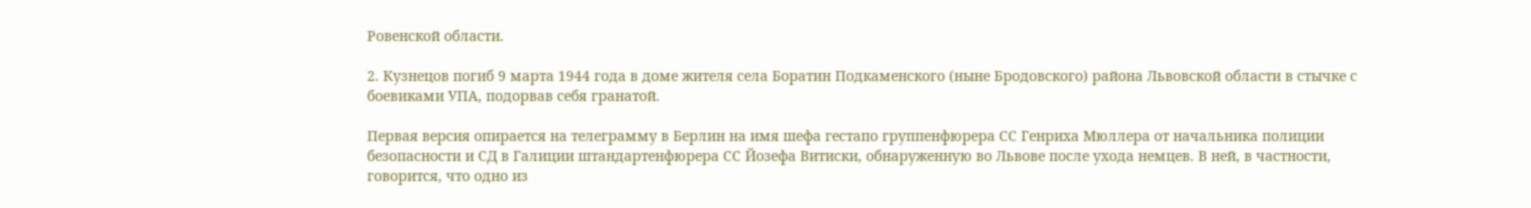Ровенской области.

2. Кузнецов погиб 9 марта 1944 года в доме жителя села Боратин Подкаменского (ныне Бродовского) района Львовской области в стычке с боевиками УПА, подорвав себя гранатой.

Первая версия опирается на телеграмму в Берлин на имя шефа гестапо группенфюрера СС Генриха Мюллера от начальника полиции безопасности и СД в Галиции штандартенфюрера СС Йозефа Витиски, обнаруженную во Львове после ухода немцев. В ней, в частности, говорится, что одно из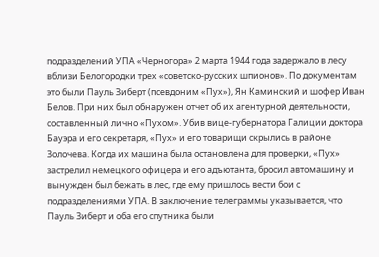подразделений УПА «Черногора» 2 марта 1944 года задержало в лесу вблизи Белогородки трех «советско-русских шпионов». По документам это были Пауль Зиберт (псевдоним «Пух»), Ян Каминский и шофер Иван Белов. При них был обнаружен отчет об их агентурной деятельности, составленный лично «Пухом». Убив вице-губернатора Галиции доктора Бауэра и его секретаря, «Пух» и его товарищи скрылись в районе Золочева. Когда их машина была остановлена для проверки, «Пух» застрелил немецкого офицера и его адъютанта, бросил автомашину и вынужден был бежать в лес, где ему пришлось вести бои с подразделениями УПА. В заключение телеграммы указывается, что Пауль Зиберт и оба его спутника были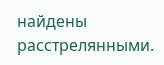найдены расстрелянными.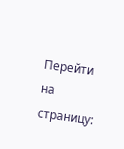Перейти на страницу: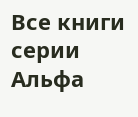Все книги серии Альфа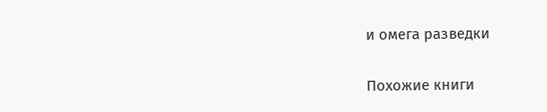и омега разведки

Похожие книги